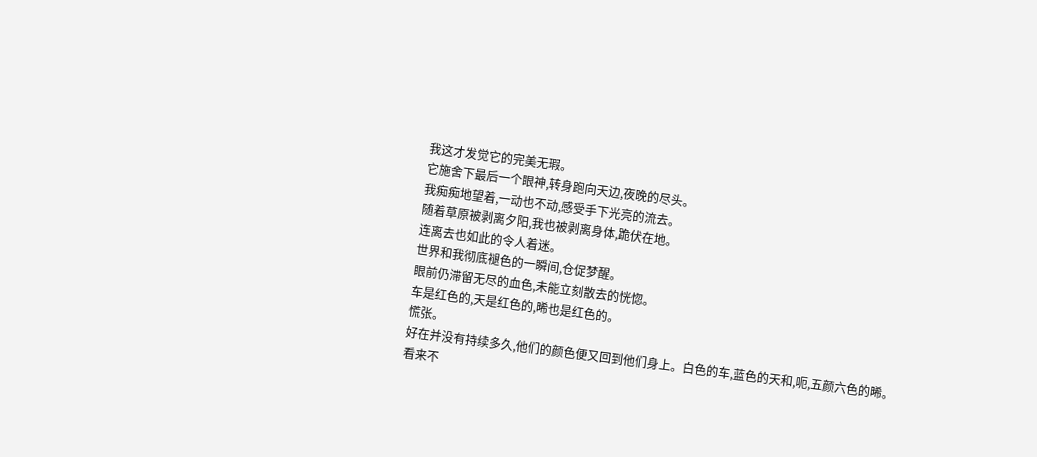我这才发觉它的完美无瑕。
它施舍下最后一个眼神,转身跑向天边,夜晚的尽头。
我痴痴地望着,一动也不动,感受手下光亮的流去。
随着草原被剥离夕阳,我也被剥离身体,跪伏在地。
连离去也如此的令人着迷。
世界和我彻底褪色的一瞬间,仓促梦醒。
眼前仍滞留无尽的血色,未能立刻散去的恍惚。
车是红色的,天是红色的,晞也是红色的。
慌张。
好在并没有持续多久,他们的颜色便又回到他们身上。白色的车,蓝色的天和,呃,五颜六色的晞。
看来不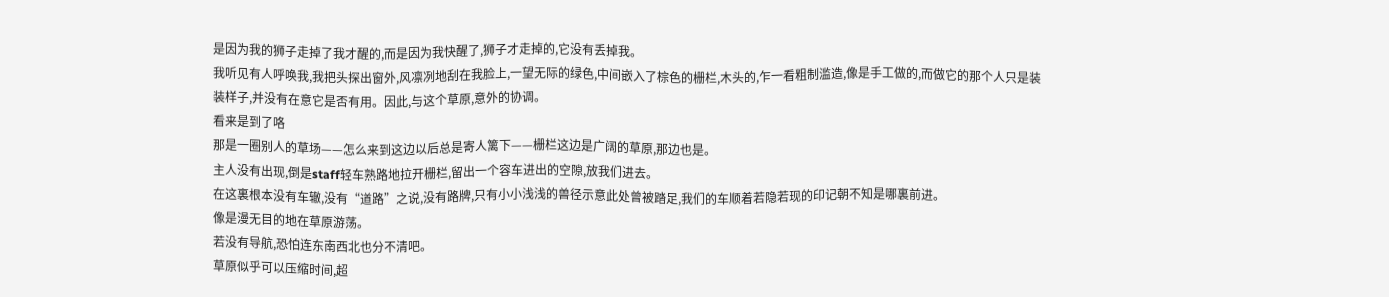是因为我的狮子走掉了我才醒的,而是因为我快醒了,狮子才走掉的,它没有丢掉我。
我听见有人呼唤我,我把头探出窗外,风凛冽地刮在我脸上,一望无际的绿色,中间嵌入了棕色的栅栏,木头的,乍一看粗制滥造,像是手工做的,而做它的那个人只是装装样子,并没有在意它是否有用。因此,与这个草原,意外的协调。
看来是到了咯
那是一圈别人的草场——怎么来到这边以后总是寄人篱下——栅栏这边是广阔的草原,那边也是。
主人没有出现,倒是staff轻车熟路地拉开栅栏,留出一个容车进出的空隙,放我们进去。
在这裏根本没有车辙,没有“道路”之说,没有路牌,只有小小浅浅的兽径示意此处曾被踏足,我们的车顺着若隐若现的印记朝不知是哪裏前进。
像是漫无目的地在草原游荡。
若没有导航,恐怕连东南西北也分不清吧。
草原似乎可以压缩时间,超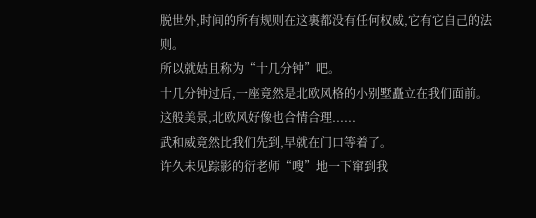脱世外,时间的所有规则在这裏都没有任何权威,它有它自己的法则。
所以就姑且称为“十几分钟”吧。
十几分钟过后,一座竟然是北欧风格的小别墅矗立在我们面前。
这般美景,北欧风好像也合情合理......
武和威竟然比我们先到,早就在门口等着了。
许久未见踪影的衍老师“嗖”地一下窜到我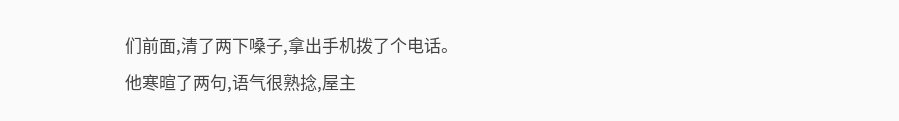们前面,清了两下嗓子,拿出手机拨了个电话。
他寒暄了两句,语气很熟捻,屋主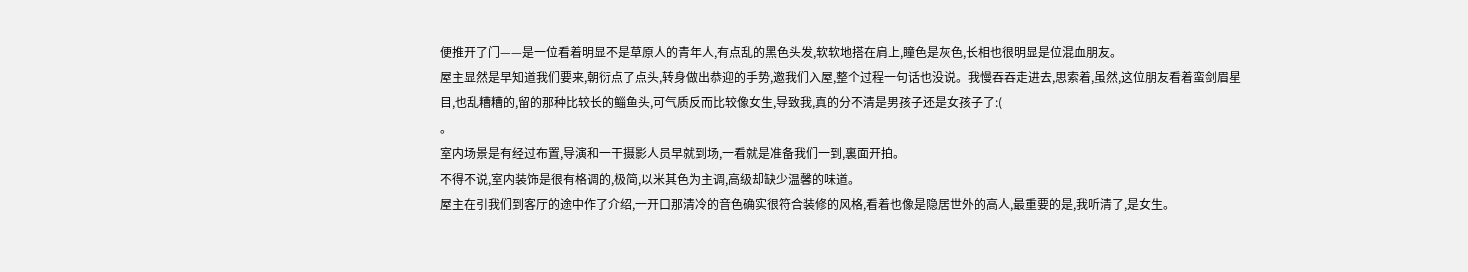便推开了门——是一位看着明显不是草原人的青年人,有点乱的黑色头发,软软地搭在肩上,瞳色是灰色,长相也很明显是位混血朋友。
屋主显然是早知道我们要来,朝衍点了点头,转身做出恭迎的手势,邀我们入屋,整个过程一句话也没说。我慢吞吞走进去,思索着,虽然,这位朋友看着蛮剑眉星目,也乱糟糟的,留的那种比较长的鲻鱼头,可气质反而比较像女生,导致我,真的分不清是男孩子还是女孩子了:(
。
室内场景是有经过布置,导演和一干摄影人员早就到场,一看就是准备我们一到,裏面开拍。
不得不说,室内装饰是很有格调的,极简,以米其色为主调,高级却缺少温馨的味道。
屋主在引我们到客厅的途中作了介绍,一开口那清冷的音色确实很符合装修的风格,看着也像是隐居世外的高人,最重要的是,我听清了,是女生。